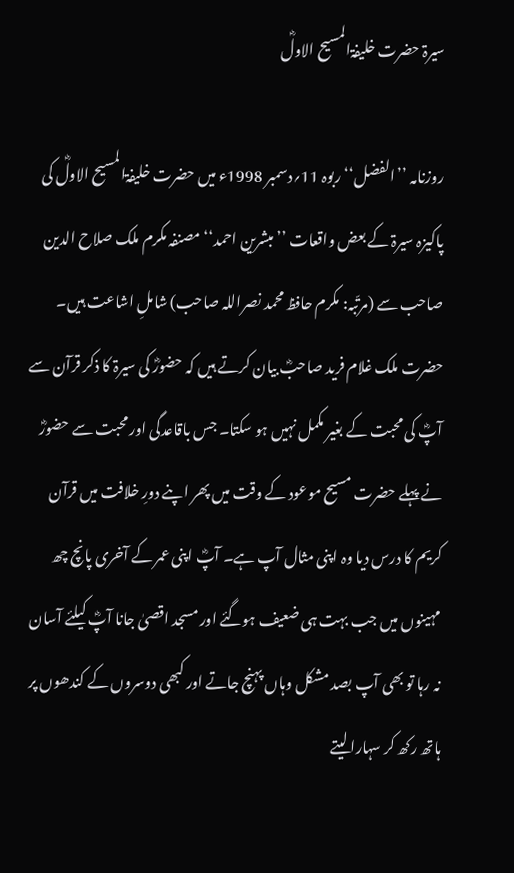سیرۃ حضرت خلیفۃالمسیح الاولؓ

روزنامہ ’’الفضل‘‘ ربوہ 11؍دسمبر 1998ء میں حضرت خلیفۃالمسیح الاولؓ کی پاکیزہ سیرۃ کے بعض واقعات ’’مبشرین احمد‘‘ مصنفہ مکرم ملک صلاح الدین صاحب سے (مرتّبہ: مکرم حافظ محمد نصراللہ صاحب) شاملِ اشاعت ہیں۔
حضرت ملک غلام فرید صاحبؓ بیان کرتے ہیں کہ حضورؓ کی سیرۃ کا ذکر قرآن سے آپؓ کی محبت کے بغیر مکمل نہیں ہو سکتا۔ جس باقاعدگی اور محبت سے حضورؓ نے پہلے حضرت مسیح موعود کے وقت میں پھر اپنے دورِ خلافت میں قرآن کریم کا درس دیا وہ اپنی مثال آپ ہے۔ آپؓ اپنی عمر کے آخری پانچ چھ مہینوں میں جب بہت ہی ضعیف ہوگئے اور مسجد اقصیٰ جانا آپؓ کیلئے آسان نہ رہا تو بھی آپ بصد مشکل وہاں پہنچ جاتے اور کبھی دوسروں کے کندھوں پر ہاتھ رکھ کر سہارا لیتے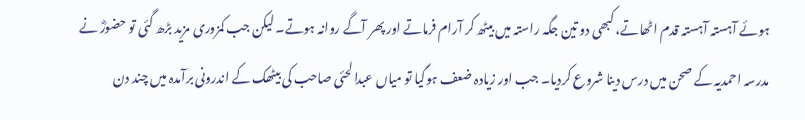ہوئے آہستہ آہستہ قدم اٹھاتے، کبھی دو تین جگہ راستہ میں بیٹھ کر آرام فرماتے اور پھر آگے روانہ ہوتے۔ لیکن جب کمزوری مزید بڑھ گئی تو حضورؓ نے مدرسہ احمدیہ کے صحن میں درس دینا شروع کردیا۔ جب اور زیادہ ضعف ہوگیا تو میاں عبدالحئی صاحب کی بیٹھک کے اندرونی برآمدہ میں چند دن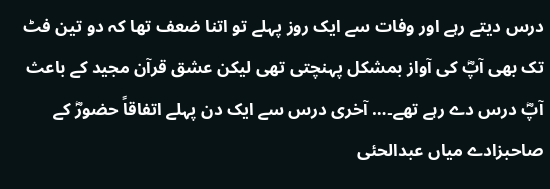درس دیتے رہے اور وفات سے ایک روز پہلے تو اتنا ضعف تھا کہ دو تین فٹ تک بھی آپؓ کی آواز بمشکل پہنچتی تھی لیکن عشق قرآن مجید کے باعث آپؓ درس دے رہے تھے۔… آخری درس سے ایک دن پہلے اتفاقاً حضورؓ کے صاحبزادے میاں عبدالحئی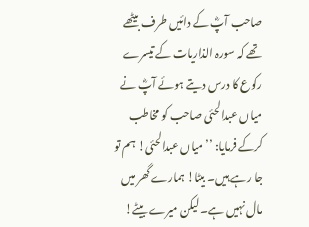صاحب آپؓ کے دائیں طرف بیٹھے تھے کہ سورہ الذاریات کے تیسرے رکوع کا درس دیتے ہوئے آپؓ نے میاں عبدالحئی صاحب کو مخاطب کرکے فرمایا: ’’ میاں عبدالحئی! ہم تو جا رہے ہیں۔ بیٹا! ہمارے گھر میں مال نہیں ہے۔ لیکن میرے بیٹے!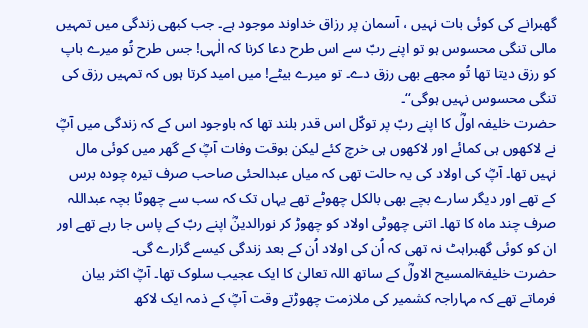گھبرانے کی کوئی بات نہیں ، آسمان پر رزاق خداوند موجود ہے۔ جب کبھی زندگی میں تمہیں مالی تنگی محسوس ہو تو اپنے ربّ سے اس طرح دعا کرنا کہ الٰہی! جس طرح تُو میرے باپ کو رزق دیتا تھا تُو مجھے بھی رزق دے۔ تو میرے بیٹے! میں امید کرتا ہوں کہ تمہیں رزق کی تنگی محسوس نہیں ہوگی‘‘۔
حضرت خلیفہ اولؓ کا اپنے ربّ پر توکّل اس قدر بلند تھا کہ باوجود اس کے کہ زندگی میں آپؓ نے لاکھوں ہی کمائے اور لاکھوں ہی خرچ کئے لیکن بوقت وفات آپؓ کے گھر میں کوئی مال نہیں تھا۔ آپؓ کی اولاد کی یہ حالت تھی کہ میاں عبدالحئی صاحب صرف تیرہ چودہ برس کے تھے اور دیگر سارے بچے بھی بالکل چھوٹے تھے یہاں تک کہ سب سے چھوٹا بچہ عبداللہ صرف چند ماہ کا تھا۔ اتنی چھوٹی اولاد کو چھوڑ کر نورالدینؓ اپنے ربّ کے پاس جا رہے تھے اور ان کو کوئی گھبراہٹ نہ تھی کہ اُن کی اولاد اُن کے بعد زندگی کیسے گزارے گی۔
حضرت خلیفۃالمسیح الاولؓ کے ساتھ اللہ تعالیٰ کا ایک عجیب سلوک تھا۔ آپؓ اکثر بیان فرماتے تھے کہ مہاراجہ کشمیر کی ملازمت چھوڑتے وقت آپؓ کے ذمہ ایک لاکھ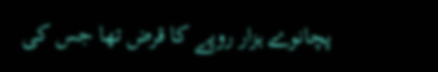پچانوے ہزار روپے کا قرض تھا جس کی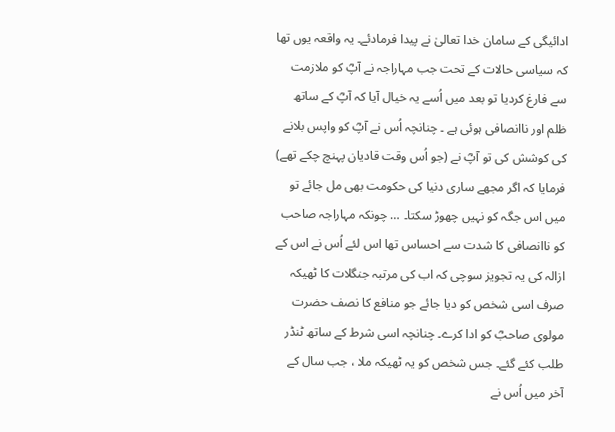ادائیگی کے سامان خدا تعالیٰ نے پیدا فرمادئے۔ یہ واقعہ یوں تھا کہ سیاسی حالات کے تحت جب مہاراجہ نے آپؓ کو ملازمت سے فارغ کردیا تو بعد میں اُسے یہ خیال آیا کہ آپؓ کے ساتھ ظلم اور ناانصافی ہوئی ہے ۔ چنانچہ اُس نے آپؓ کو واپس بلانے کی کوشش کی تو آپؓ نے (جو اُس وقت قادیان پہنچ چکے تھے) فرمایا کہ اگر مجھے ساری دنیا کی حکومت بھی مل جائے تو میں اس جگہ کو نہیں چھوڑ سکتا۔ … چونکہ مہاراجہ صاحب کو ناانصافی کا شدت سے احساس تھا اس لئے اُس نے اس کے ازالہ کی یہ تجویز سوچی کہ اب کی مرتبہ جنگلات کا ٹھیکہ صرف اسی شخص کو دیا جائے جو منافع کا نصف حضرت مولوی صاحبؓ کو ادا کرے۔ چنانچہ اسی شرط کے ساتھ ٹنڈر طلب کئے گئے۔ جس شخص کو یہ ٹھیکہ ملا ، جب سال کے آخر میں اُس نے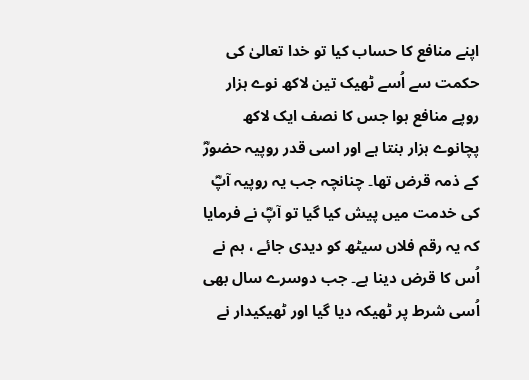اپنے منافع کا حساب کیا تو خدا تعالیٰ کی حکمت سے اُسے ٹھیک تین لاکھ نوے ہزار روپے منافع ہوا جس کا نصف ایک لاکھ پچانوے ہزار بنتا ہے اور اسی قدر روپیہ حضورؓ کے ذمہ قرض تھا۔ چنانچہ جب یہ روپیہ آپؓ کی خدمت میں پیش کیا گیا تو آپؓ نے فرمایا کہ یہ رقم فلاں سیٹھ کو دیدی جائے ، ہم نے اُس کا قرض دینا ہے۔ جب دوسرے سال بھی اُسی شرط پر ٹھیکہ دیا گیا اور ٹھیکیدار نے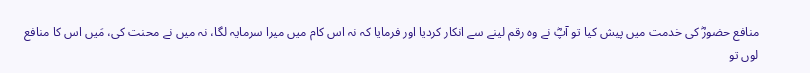منافع حضورؓ کی خدمت میں پیش کیا تو آپؓ نے وہ رقم لینے سے انکار کردیا اور فرمایا کہ نہ اس کام میں میرا سرمایہ لگا، نہ میں نے محنت کی، مَیں اس کا منافع لوں تو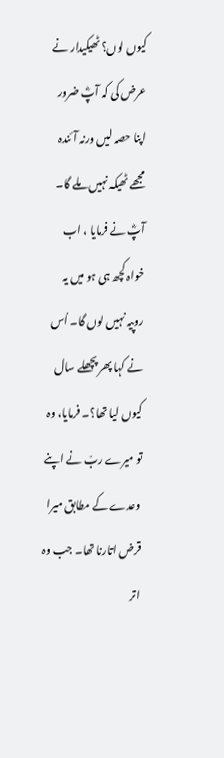کیوں لوں؟ ٹھیکیدار نے عرض کی کہ آپؓ ضرور اپنا حصہ لیں ورنہ آئندہ مجھے ٹھیکہ نہیں ملے گا۔ آپؓ نے فرمایا ، اب خواہ کچھ ہی ہو میں یہ روپیہ نہیں لوں گا۔ اُس نے کہا پھر پچھلے سال کیوں لیا تھا؟۔ فرمایا، وہ تو میرے ربّ نے اپنے وعدے کے مطابق میرا قرض اتارنا تھا۔ جب وہ اتر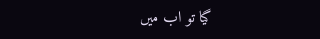گیا تو اب میں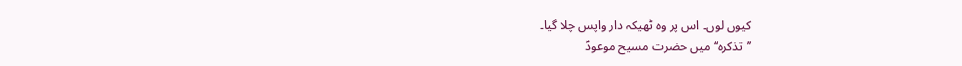کیوں لوں۔ اس پر وہ ٹھیکہ دار واپس چلا گیا۔
’’تذکرہ‘‘ میں حضرت مسیح موعودؑ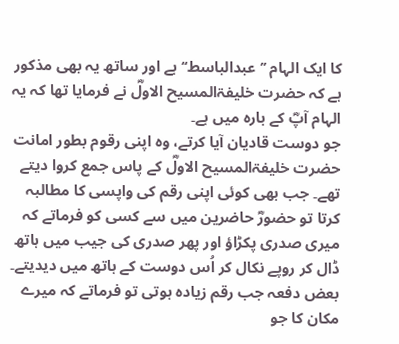کا ایک الہام ’’عبدالباسط‘‘ ہے اور ساتھ یہ بھی مذکور ہے کہ حضرت خلیفۃالمسیح الاولؓ نے فرمایا تھا کہ یہ الہام آپؓ کے بارہ میں ہے۔
جو دوست قادیان آیا کرتے، وہ اپنی رقوم بطور امانت حضرت خلیفۃالمسیح الاولؓ کے پاس جمع کروا دیتے تھے۔ جب بھی کوئی اپنی رقم کی واپسی کا مطالبہ کرتا تو حضورؓ حاضرین میں سے کسی کو فرماتے کہ میری صدری پکڑاؤ اور پھر صدری کی جیب میں ہاتھ ڈال کر روپے نکال کر اُس دوست کے ہاتھ میں دیدیتے۔ بعض دفعہ جب رقم زیادہ ہوتی تو فرماتے کہ میرے مکان کا جو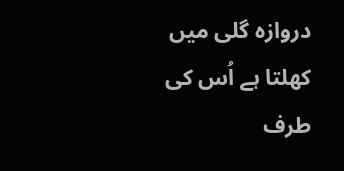دروازہ گلی میں کھلتا ہے اُس کی طرف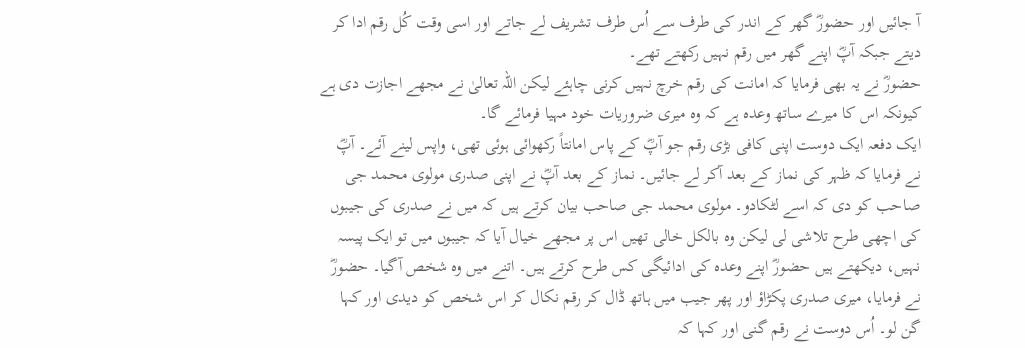آ جائیں اور حضورؓ گھر کے اندر کی طرف سے اُس طرف تشریف لے جاتے اور اسی وقت کُل رقم ادا کر دیتے جبکہ آپؓ اپنے گھر میں رقم نہیں رکھتے تھے۔
حضورؓ نے یہ بھی فرمایا کہ امانت کی رقم خرچ نہیں کرنی چاہئے لیکن اللہ تعالیٰ نے مجھے اجازت دی ہے کیونکہ اس کا میرے ساتھ وعدہ ہے کہ وہ میری ضروریات خود مہیا فرمائے گا۔
ایک دفعہ ایک دوست اپنی کافی بڑی رقم جو آپؓ کے پاس امانتاً رکھوائی ہوئی تھی، واپس لینے آئے۔ آپؓ نے فرمایا کہ ظہر کی نماز کے بعد آکر لے جائیں۔ نماز کے بعد آپؓ نے اپنی صدری مولوی محمد جی صاحب کو دی کہ اسے لٹکادو۔ مولوی محمد جی صاحب بیان کرتے ہیں کہ میں نے صدری کی جیبوں کی اچھی طرح تلاشی لی لیکن وہ بالکل خالی تھیں اس پر مجھے خیال آیا کہ جیبوں میں تو ایک پیسہ نہیں، دیکھتے ہیں حضورؓ اپنے وعدہ کی ادائیگی کس طرح کرتے ہیں۔ اتنے میں وہ شخص آگیا۔ حضورؓ نے فرمایا، میری صدری پکڑاؤ اور پھر جیب میں ہاتھ ڈال کر رقم نکال کر اس شخص کو دیدی اور کہا گن لو۔ اُس دوست نے رقم گنی اور کہا کہ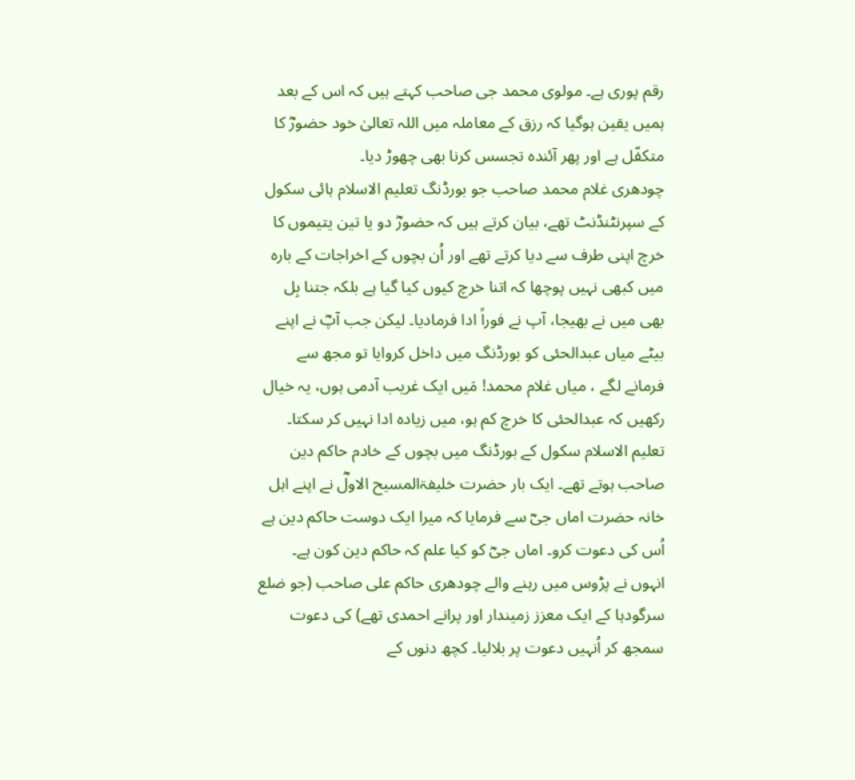رقم پوری ہے۔ مولوی محمد جی صاحب کہتے ہیں کہ اس کے بعد ہمیں یقین ہوگیا کہ رزق کے معاملہ میں اللہ تعالیٰ خود حضورؓ کا متکفّل ہے اور پھر آئندہ تجسس کرنا بھی چھوڑ دیا۔
چودھری غلام محمد صاحب جو بورڈنگ تعلیم الاسلام ہائی سکول کے سپرنٹنڈنٹ تھے، بیان کرتے ہیں کہ حضورؓ دو یا تین یتیموں کا خرچ اپنی طرف سے دیا کرتے تھے اور اُن بچوں کے اخراجات کے بارہ میں کبھی نہیں پوچھا کہ اتنا خرچ کیوں کیا گیا ہے بلکہ جتنا بِل بھی میں نے بھیجا، آپ نے فوراً ادا فرمادیا۔ لیکن جب آپؓ نے اپنے بیٹے میاں عبدالحئی کو بورڈنگ میں داخل کروایا تو مجھ سے فرمانے لگے ، میاں غلام محمد! مَیں ایک غریب آدمی ہوں، یہ خیال رکھیں کہ عبدالحئی کا خرچ کم ہو، میں زیادہ ادا نہیں کر سکتا۔
تعلیم الاسلام سکول کے بورڈنگ میں بچوں کے خادم حاکم دین صاحب ہوتے تھے۔ ایک بار حضرت خلیفۃالمسیح الاولؓ نے اپنے اہل خانہ حضرت اماں جیؓ سے فرمایا کہ میرا ایک دوست حاکم دین ہے اُس کی دعوت کرو۔ اماں جیؓ کو کیا علم کہ حاکم دین کون ہے۔ انہوں نے پڑوس میں رہنے والے چودھری حاکم علی صاحب (جو ضلع سرگودہا کے ایک معزز زمیندار اور پرانے احمدی تھے) کی دعوت سمجھ کر اُنہیں دعوت پر بلالیا۔ کچھ دنوں کے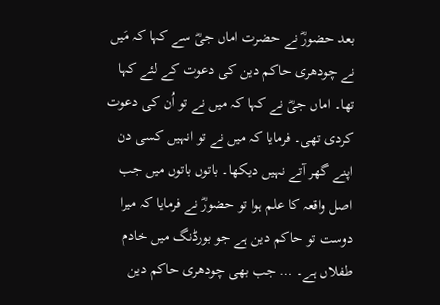بعد حضورؓ نے حضرت اماں جیؓ سے کہا کہ مَیں نے چودھری حاکم دین کی دعوت کے لئے کہا تھا۔ اماں جیؓ نے کہا کہ میں نے تو اُن کی دعوت کردی تھی۔ فرمایا کہ میں نے تو انہیں کسی دن اپنے گھر آتے نہیں دیکھا۔ باتوں باتوں میں جب اصل واقعہ کا علم ہوا تو حضورؓ نے فرمایا کہ میرا دوست تو حاکم دین ہے جو بورڈنگ میں خادم طفلاں ہے۔ … جب بھی چودھری حاکم دین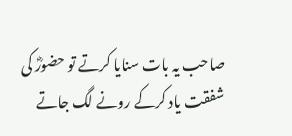صاحب یہ بات سنایا کرتے تو حضورؓ کی شفقت یاد کرکے رونے لگ جاتے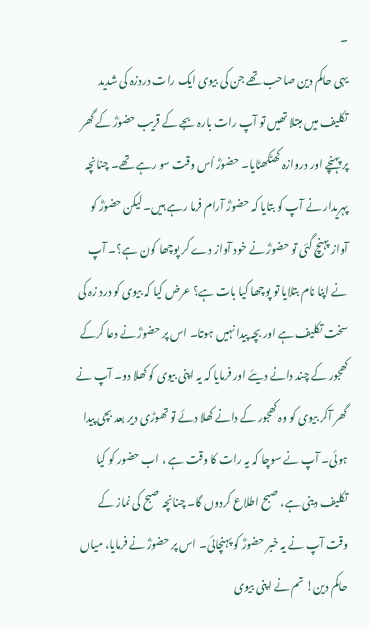۔
یہی حاکم دین صاحب تھے جن کی بیوی ایک رات دردزہ کی شدید تکلیف میں مبتلا تھیں تو آپ رات بارہ بجے کے قریب حضورؓ کے گھر پر پہنچے اور دروازہ کھٹکھٹایا۔ حضورؓ اُس وقت سو رہے تھے۔ چنانچہ پہریدار نے آپ کو بتایا کہ حضورؓ آرام فرما رہے ہیں۔ لیکن حضورؓ کو آواز پہنچ گئی تو حضورؓ نے خود آواز دے کر پوچھا کون ہے؟۔ آپ نے اپنا نام بتلایا تو پوچھا کیا بات ہے؟ عرض کیا کہ بیوی کو درد زہ کی سخت تکلیف ہے اور بچہ پیدا نہیں ہوتا۔ اس پر حضورؓ نے دعا کرکے کھجور کے چند دانے دیئے اور فرمایا کہ یہ اپنی بیوی کو کھلا دو۔ آپ نے گھر آکر بیوی کو وہ کھجور کے دانے کھلا دئے تو تھوڑی دیر بعد بچی پیدا ہوئی۔ آپ نے سوچا کہ یہ رات کا وقت ہے ، اب حضور کو کیا تکلیف دینی ہے، صبح اطلاع کردوں گا۔ چنانچہ صبح کی نماز کے وقت آپ نے یہ خبر حضورؓ کو پہنچائی۔ اس پر حضورؓ نے فرمایا، میاں حاکم دین! تم نے اپنی بیوی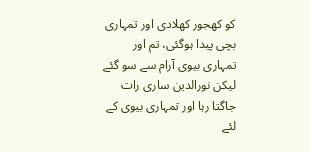کو کھجور کھلادی اور تمہاری بچی پیدا ہوگئی، تم اور تمہاری بیوی آرام سے سو گئے لیکن نورالدین ساری رات جاگتا رہا اور تمہاری بیوی کے لئے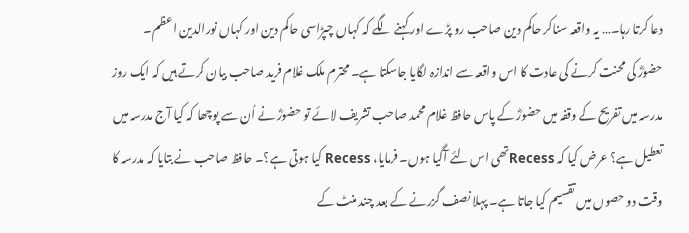دعا کرتا رہا۔… یہ واقعہ سناکر حاکم دین صاحب رو پڑے اور کہنے لگے کہ کہاں چپڑاسی حاکم دین اور کہاں نورالدین اعظم۔
حضورؓ کی محنت کرنے کی عادت کا اس واقعہ سے اندازہ لگایا جاسکتا ہے۔ محترم ملک غلام فرید صاحب بیان کرتے ہیں کہ ایک روز مدرسہ میں تفریح کے وقفہ میں حضورؓ کے پاس حافظ غلام محمد صاحب تشریف لائے تو حضورؓ نے اُن سے پوچھا کہ کیا آج مدرسہ میں تعطیل ہے؟ عرض کیا کہ Recessتھی اس لئے آگیا ہوں۔ فرمایا، Recess کیا ہوتی ہے؟۔ حافظ صاحب نے بتایا کہ مدرسہ کا وقت دو حصوں میں تقسیم کیا جاتا ہے۔ پہلا نصف گزرنے کے بعد چند منٹ کے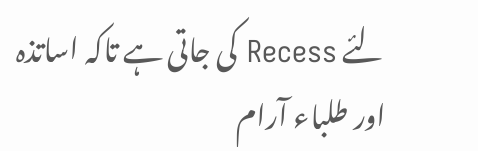لئے Recess کی جاتی ہے تاکہ اساتذہ اور طلباء آرام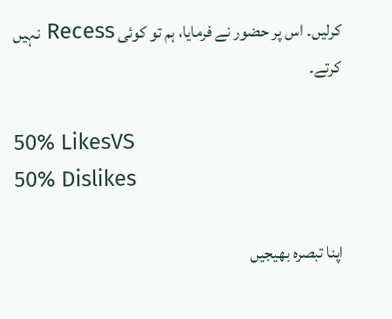کرلیں۔ اس پر حضور نے فرمایا، ہم تو کوئی Recess نہیں کرتے۔

50% LikesVS
50% Dislikes

اپنا تبصرہ بھیجیں